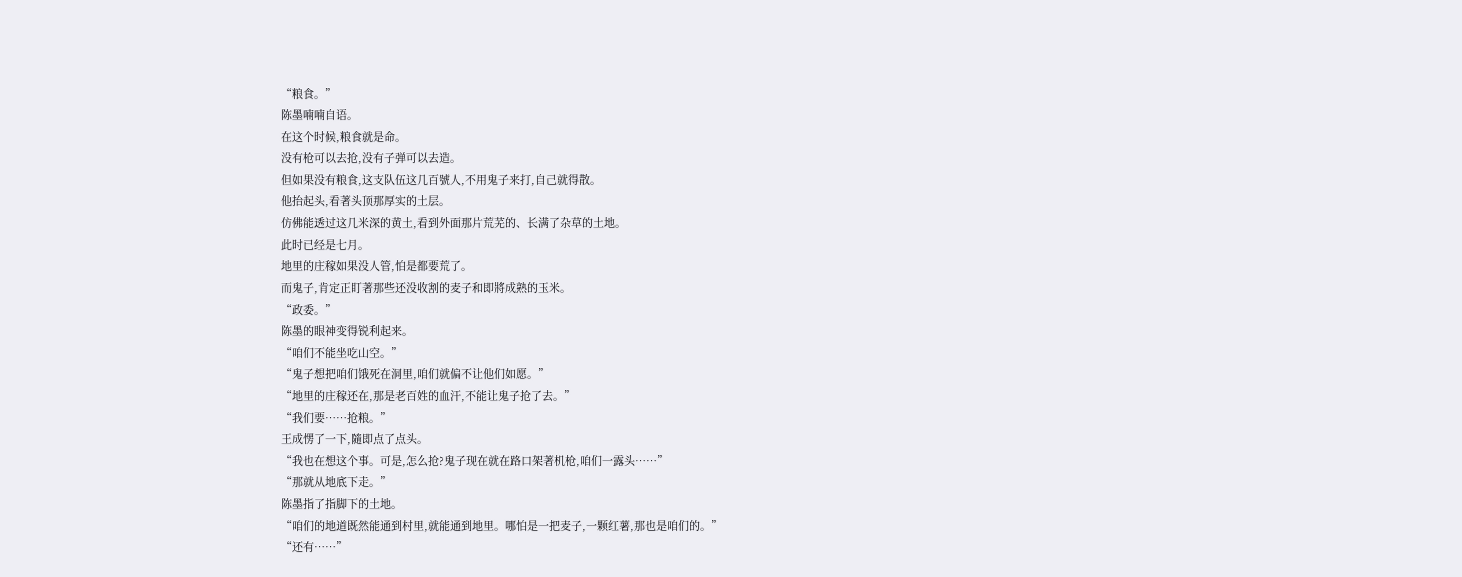“粮食。”
陈墨喃喃自语。
在这个时候,粮食就是命。
没有枪可以去抢,没有子弹可以去造。
但如果没有粮食,这支队伍这几百號人,不用鬼子来打,自己就得散。
他抬起头,看著头顶那厚实的土层。
仿佛能透过这几米深的黄土,看到外面那片荒芜的、长满了杂草的土地。
此时已经是七月。
地里的庄稼如果没人管,怕是都要荒了。
而鬼子,肯定正盯著那些还没收割的麦子和即將成熟的玉米。
“政委。”
陈墨的眼神变得锐利起来。
“咱们不能坐吃山空。”
“鬼子想把咱们饿死在洞里,咱们就偏不让他们如愿。”
“地里的庄稼还在,那是老百姓的血汗,不能让鬼子抢了去。”
“我们要……抢粮。”
王成愣了一下,隨即点了点头。
“我也在想这个事。可是,怎么抢?鬼子现在就在路口架著机枪,咱们一露头……”
“那就从地底下走。”
陈墨指了指脚下的土地。
“咱们的地道既然能通到村里,就能通到地里。哪怕是一把麦子,一颗红薯,那也是咱们的。”
“还有……”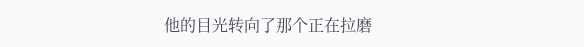他的目光转向了那个正在拉磨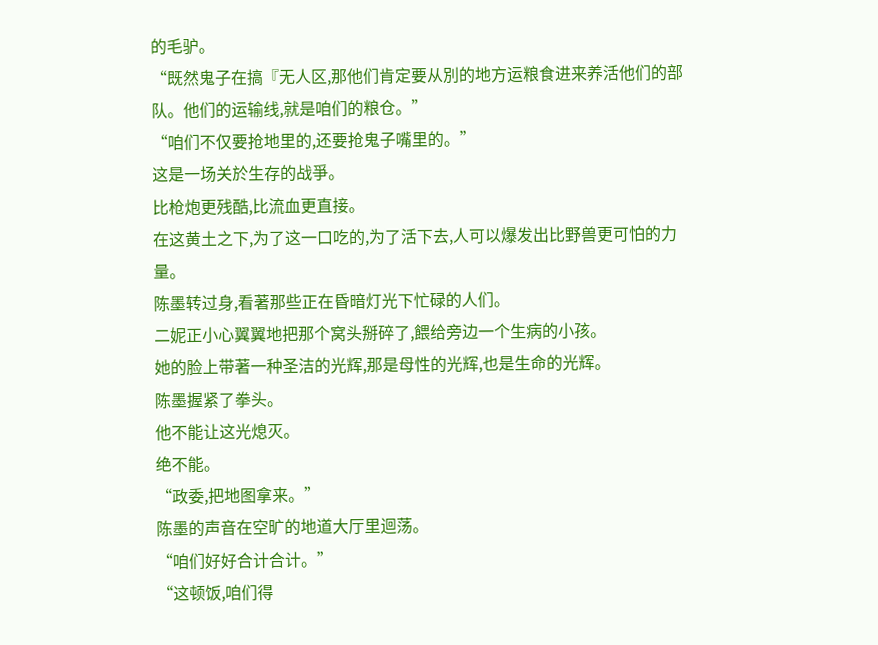的毛驴。
“既然鬼子在搞『无人区,那他们肯定要从別的地方运粮食进来养活他们的部队。他们的运输线,就是咱们的粮仓。”
“咱们不仅要抢地里的,还要抢鬼子嘴里的。”
这是一场关於生存的战爭。
比枪炮更残酷,比流血更直接。
在这黄土之下,为了这一口吃的,为了活下去,人可以爆发出比野兽更可怕的力量。
陈墨转过身,看著那些正在昏暗灯光下忙碌的人们。
二妮正小心翼翼地把那个窝头掰碎了,餵给旁边一个生病的小孩。
她的脸上带著一种圣洁的光辉,那是母性的光辉,也是生命的光辉。
陈墨握紧了拳头。
他不能让这光熄灭。
绝不能。
“政委,把地图拿来。”
陈墨的声音在空旷的地道大厅里迴荡。
“咱们好好合计合计。”
“这顿饭,咱们得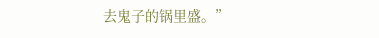去鬼子的锅里盛。”